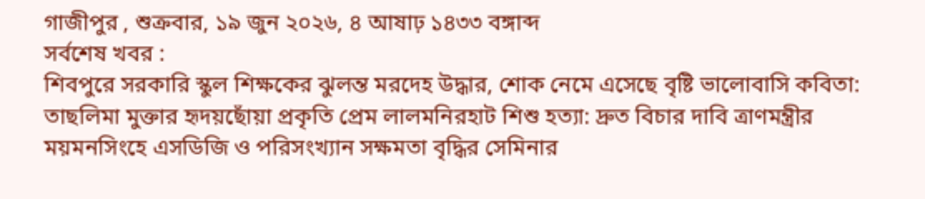গাজীপুর , শুক্রবার, ১৯ জুন ২০২৬, ৪ আষাঢ় ১৪৩৩ বঙ্গাব্দ
সর্বশেষ খবর :
শিবপুরে সরকারি স্কুল শিক্ষকের ঝুলন্ত মরদেহ উদ্ধার, শোক নেমে এসেছে বৃষ্টি ভালোবাসি কবিতা: তাছলিমা মুক্তার হৃদয়ছোঁয়া প্রকৃতি প্রেম লালমনিরহাট শিশু হত্যা: দ্রুত বিচার দাবি ত্রাণমন্ত্রীর ময়মনসিংহে এসডিজি ও পরিসংখ্যান সক্ষমতা বৃদ্ধির সেমিনার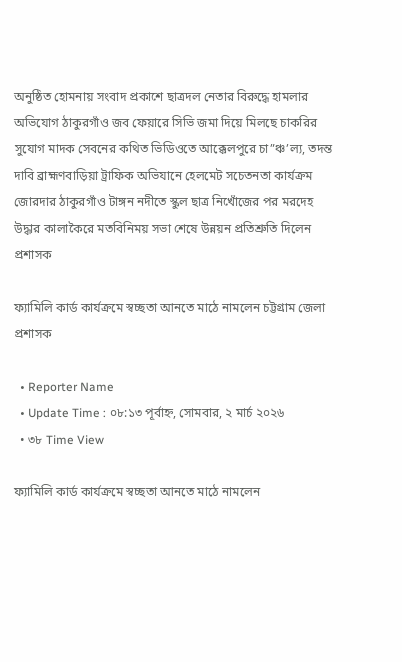অনুষ্ঠিত হোমনায় সংবাদ প্রকাশে ছাত্রদল নেতার বিরুদ্ধে হামলার অভিযোগ ঠাকুরগাঁও জব ফেয়ারে সিভি জমা দিয়ে মিলছে চাকরির সুযোগ মাদক সেবনের কথিত ভিডিওতে আক্কেলপুরে চা”ঞ্চ’ল্য, তদন্ত দাবি ব্রাহ্মণবাড়িয়া ট্রাফিক অভিযানে হেলমেট সচেতনতা কার্যক্রম জোরদার ঠাকুরগাঁও টাঙ্গন নদীতে স্কুল ছাত্র নিখোঁজের পর মরদেহ উদ্ধার কালাকৈরে মতবিনিময় সভা শেষে উন্নয়ন প্রতিশ্রুতি দিলেন প্রশাসক

ফ্যামিলি কার্ড কার্যক্রমে স্বচ্ছতা আনতে মাঠে নামলেন চট্টগ্রাম জেলা প্রশাসক

  • Reporter Name
  • Update Time : ০৮:১৩ পূর্বাহ্ন, সোমবার, ২ মার্চ ২০২৬
  • ৩৮ Time View

ফ্যামিলি কার্ড কার্যক্রমে স্বচ্ছতা আনতে মাঠে নামলেন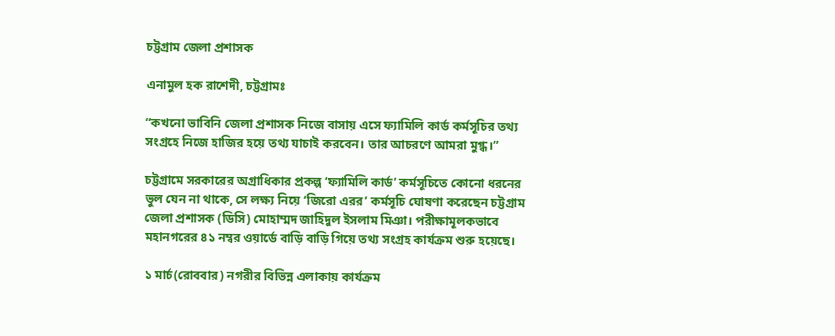চট্টগ্রাম জেলা প্রশাসক

এনামুল হক রাশেদী, চট্টগ্রামঃ

“কখনো ভাবিনি জেলা প্রশাসক নিজে বাসায় এসে ফ্যামিলি কার্ড কর্মসূচির তথ্য সংগ্রহে নিজে হাজির হয়ে তথ্য যাচাই করবেন। তার আচরণে আমরা মুগ্ধ।”

চট্টগ্রামে সরকারের অগ্রাধিকার প্রকল্প ‘ফ্যামিলি কার্ড’ কর্মসূচিতে কোনো ধরনের ভুল যেন না থাকে, সে লক্ষ্য নিয়ে ‘জিরো এরর’ কর্মসূচি ঘোষণা করেছেন চট্টগ্রাম জেলা প্রশাসক (ডিসি) মোহাম্মদ জাহিদুল ইসলাম মিঞা। পরীক্ষামূলকভাবে মহানগরের ৪১ নম্বর ওয়ার্ডে বাড়ি বাড়ি গিয়ে তথ্য সংগ্রহ কার্যক্রম শুরু হয়েছে।

১ মার্চ(রোববার) নগরীর বিভিন্ন এলাকায় কার্যক্রম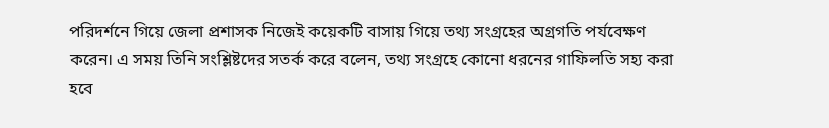পরিদর্শনে গিয়ে জেলা প্রশাসক নিজেই কয়েকটি বাসায় গিয়ে তথ্য সংগ্রহের অগ্রগতি পর্যবেক্ষণ করেন। এ সময় তিনি সংশ্লিষ্টদের সতর্ক করে বলেন, তথ্য সংগ্রহে কোনো ধরনের গাফিলতি সহ্য করা হবে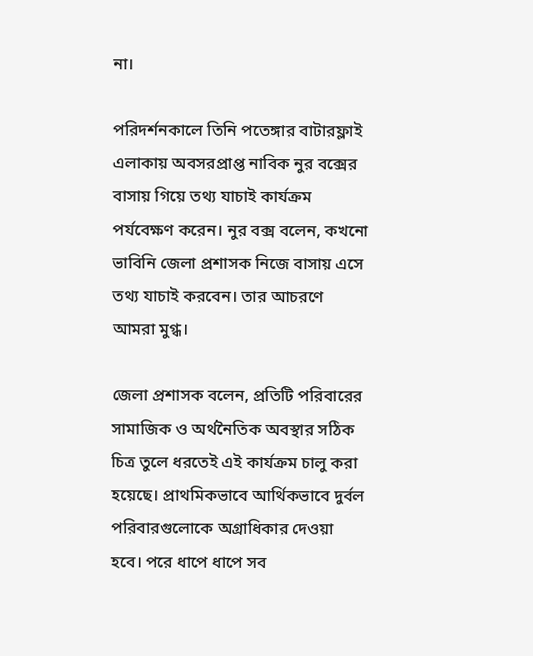না।

পরিদর্শনকালে তিনি পতেঙ্গার বাটারফ্লাই এলাকায় অবসরপ্রাপ্ত নাবিক নুর বক্সের বাসায় গিয়ে তথ্য যাচাই কার্যক্রম পর্যবেক্ষণ করেন। নুর বক্স বলেন, কখনো ভাবিনি জেলা প্রশাসক নিজে বাসায় এসে তথ্য যাচাই করবেন। তার আচরণে আমরা মুগ্ধ।

জেলা প্রশাসক বলেন, প্রতিটি পরিবারের সামাজিক ও অর্থনৈতিক অবস্থার সঠিক চিত্র তুলে ধরতেই এই কার্যক্রম চালু করা হয়েছে। প্রাথমিকভাবে আর্থিকভাবে দুর্বল পরিবারগুলোকে অগ্রাধিকার দেওয়া হবে। পরে ধাপে ধাপে সব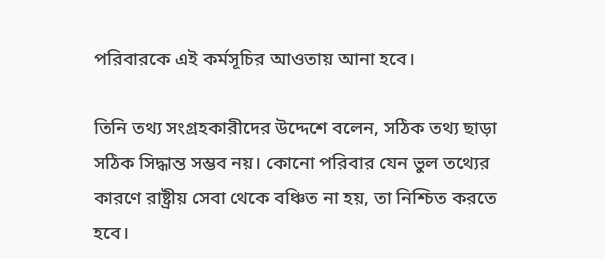পরিবারকে এই কর্মসূচির আওতায় আনা হবে।

তিনি তথ্য সংগ্রহকারীদের উদ্দেশে বলেন, সঠিক তথ্য ছাড়া সঠিক সিদ্ধান্ত সম্ভব নয়। কোনো পরিবার যেন ভুল তথ্যের কারণে রাষ্ট্রীয় সেবা থেকে বঞ্চিত না হয়, তা নিশ্চিত করতে হবে।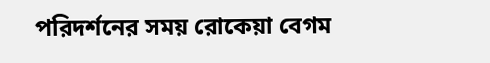পরিদর্শনের সময় রোকেয়া বেগম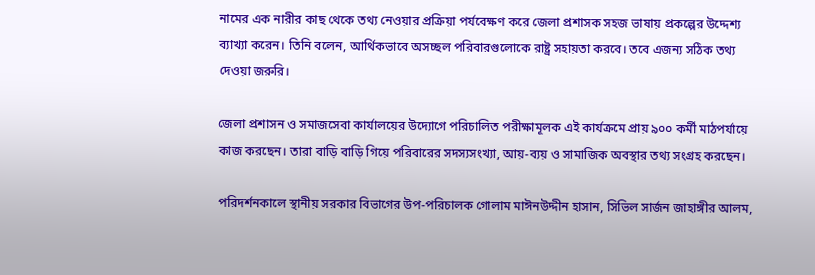নামের এক নারীর কাছ থেকে তথ্য নেওয়ার প্রক্রিয়া পর্যবেক্ষণ করে জেলা প্রশাসক সহজ ভাষায় প্রকল্পের উদ্দেশ্য ব্যাখ্যা করেন। তিনি বলেন, আর্থিকভাবে অসচ্ছল পরিবারগুলোকে রাষ্ট্র সহায়তা করবে। তবে এজন্য সঠিক তথ্য দেওয়া জরুরি।

জেলা প্রশাসন ও সমাজসেবা কার্যালয়ের উদ্যোগে পরিচালিত পরীক্ষামূলক এই কার্যক্রমে প্রায় ৯০০ কর্মী মাঠপর্যায়ে কাজ করছেন। তারা বাড়ি বাড়ি গিয়ে পরিবারের সদস্যসংখ্যা, আয়-ব্যয় ও সামাজিক অবস্থার তথ্য সংগ্রহ করছেন।

পরিদর্শনকালে স্থানীয় সরকার বিভাগের উপ-পরিচালক গোলাম মাঈনউদ্দীন হাসান, সিভিল সার্জন জাহাঙ্গীর আলম,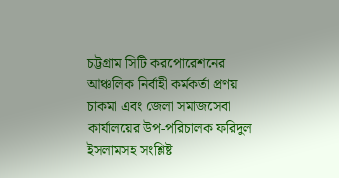চট্টগ্রাম সিটি করপোরেশনের আঞ্চলিক নির্বাহী কর্মকর্তা প্রণয় চাকমা এবং জেলা সমাজসেবা কার্যালয়ের উপ-পরিচালক ফরিদুল ইসলামসহ সংশ্লিষ্ট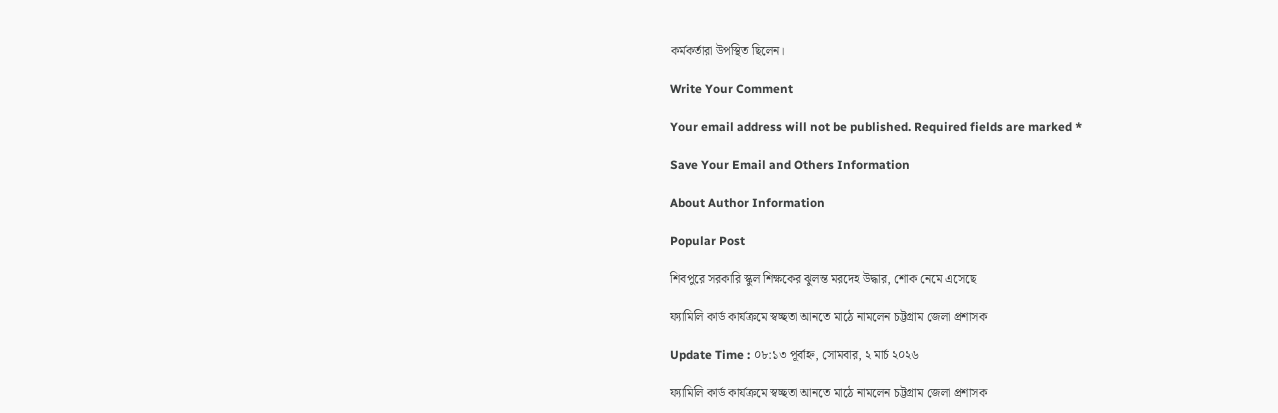কর্মকর্তারা উপস্থিত ছিলেন।

Write Your Comment

Your email address will not be published. Required fields are marked *

Save Your Email and Others Information

About Author Information

Popular Post

শিবপুরে সরকারি স্কুল শিক্ষকের ঝুলন্ত মরদেহ উদ্ধার, শোক নেমে এসেছে

ফ্যামিলি কার্ড কার্যক্রমে স্বচ্ছতা আনতে মাঠে নামলেন চট্টগ্রাম জেলা প্রশাসক

Update Time : ০৮:১৩ পূর্বাহ্ন, সোমবার, ২ মার্চ ২০২৬

ফ্যামিলি কার্ড কার্যক্রমে স্বচ্ছতা আনতে মাঠে নামলেন চট্টগ্রাম জেলা প্রশাসক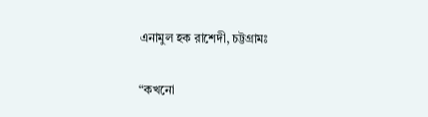এনামুল হক রাশেদী, চট্টগ্রামঃ

“কখনো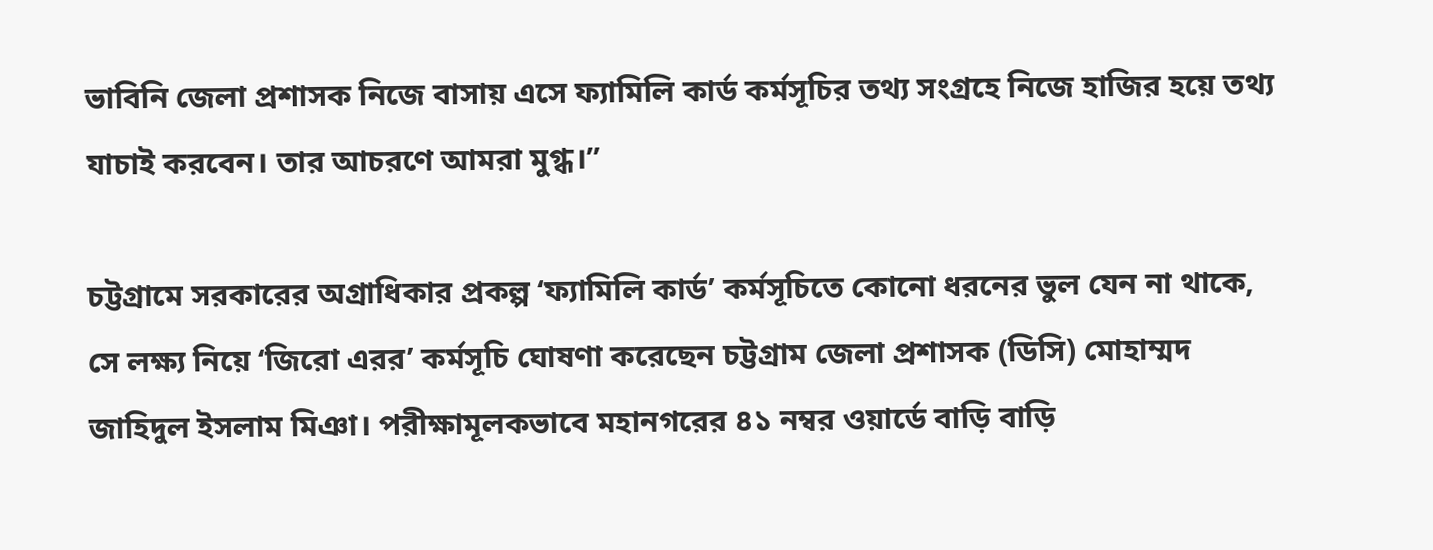ভাবিনি জেলা প্রশাসক নিজে বাসায় এসে ফ্যামিলি কার্ড কর্মসূচির তথ্য সংগ্রহে নিজে হাজির হয়ে তথ্য যাচাই করবেন। তার আচরণে আমরা মুগ্ধ।”

চট্টগ্রামে সরকারের অগ্রাধিকার প্রকল্প ‘ফ্যামিলি কার্ড’ কর্মসূচিতে কোনো ধরনের ভুল যেন না থাকে, সে লক্ষ্য নিয়ে ‘জিরো এরর’ কর্মসূচি ঘোষণা করেছেন চট্টগ্রাম জেলা প্রশাসক (ডিসি) মোহাম্মদ জাহিদুল ইসলাম মিঞা। পরীক্ষামূলকভাবে মহানগরের ৪১ নম্বর ওয়ার্ডে বাড়ি বাড়ি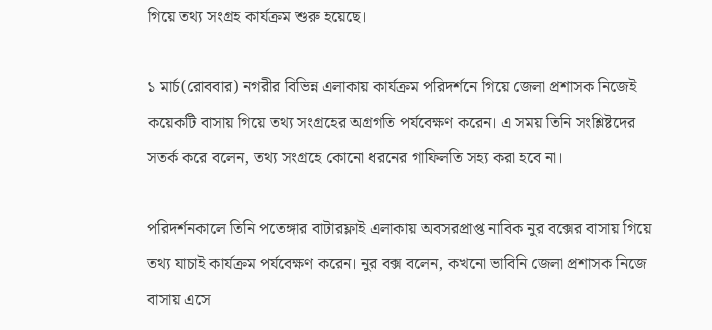গিয়ে তথ্য সংগ্রহ কার্যক্রম শুরু হয়েছে।

১ মার্চ(রোববার) নগরীর বিভিন্ন এলাকায় কার্যক্রম পরিদর্শনে গিয়ে জেলা প্রশাসক নিজেই কয়েকটি বাসায় গিয়ে তথ্য সংগ্রহের অগ্রগতি পর্যবেক্ষণ করেন। এ সময় তিনি সংশ্লিষ্টদের সতর্ক করে বলেন, তথ্য সংগ্রহে কোনো ধরনের গাফিলতি সহ্য করা হবে না।

পরিদর্শনকালে তিনি পতেঙ্গার বাটারফ্লাই এলাকায় অবসরপ্রাপ্ত নাবিক নুর বক্সের বাসায় গিয়ে তথ্য যাচাই কার্যক্রম পর্যবেক্ষণ করেন। নুর বক্স বলেন, কখনো ভাবিনি জেলা প্রশাসক নিজে বাসায় এসে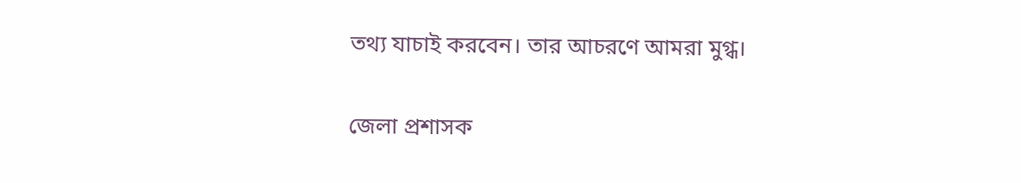তথ্য যাচাই করবেন। তার আচরণে আমরা মুগ্ধ।

জেলা প্রশাসক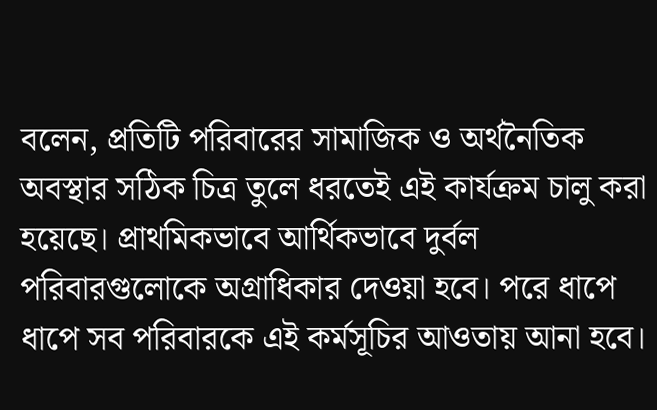বলেন, প্রতিটি পরিবারের সামাজিক ও অর্থনৈতিক অবস্থার সঠিক চিত্র তুলে ধরতেই এই কার্যক্রম চালু করা হয়েছে। প্রাথমিকভাবে আর্থিকভাবে দুর্বল পরিবারগুলোকে অগ্রাধিকার দেওয়া হবে। পরে ধাপে ধাপে সব পরিবারকে এই কর্মসূচির আওতায় আনা হবে।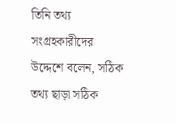তিনি তথ্য সংগ্রহকারীদের উদ্দেশে বলেন, সঠিক তথ্য ছাড়া সঠিক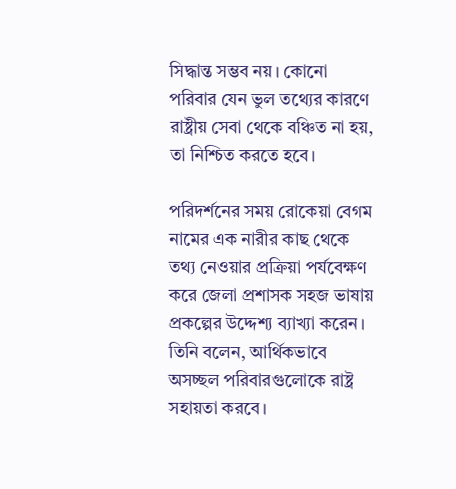সিদ্ধান্ত সম্ভব নয়। কোনো পরিবার যেন ভুল তথ্যের কারণে রাষ্ট্রীয় সেবা থেকে বঞ্চিত না হয়, তা নিশ্চিত করতে হবে।

পরিদর্শনের সময় রোকেয়া বেগম নামের এক নারীর কাছ থেকে তথ্য নেওয়ার প্রক্রিয়া পর্যবেক্ষণ করে জেলা প্রশাসক সহজ ভাষায় প্রকল্পের উদ্দেশ্য ব্যাখ্যা করেন। তিনি বলেন, আর্থিকভাবে অসচ্ছল পরিবারগুলোকে রাষ্ট্র সহায়তা করবে।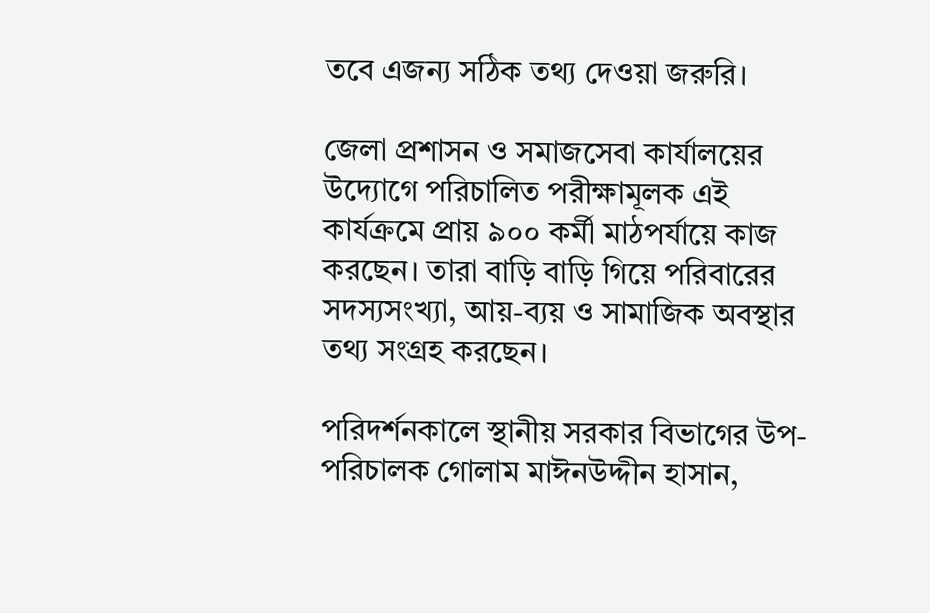তবে এজন্য সঠিক তথ্য দেওয়া জরুরি।

জেলা প্রশাসন ও সমাজসেবা কার্যালয়ের উদ্যোগে পরিচালিত পরীক্ষামূলক এই কার্যক্রমে প্রায় ৯০০ কর্মী মাঠপর্যায়ে কাজ করছেন। তারা বাড়ি বাড়ি গিয়ে পরিবারের সদস্যসংখ্যা, আয়-ব্যয় ও সামাজিক অবস্থার তথ্য সংগ্রহ করছেন।

পরিদর্শনকালে স্থানীয় সরকার বিভাগের উপ-পরিচালক গোলাম মাঈনউদ্দীন হাসান,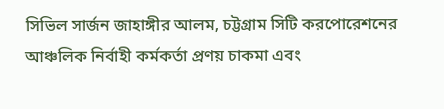সিভিল সার্জন জাহাঙ্গীর আলম, চট্টগ্রাম সিটি করপোরেশনের আঞ্চলিক নির্বাহী কর্মকর্তা প্রণয় চাকমা এবং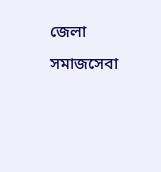জেলা সমাজসেবা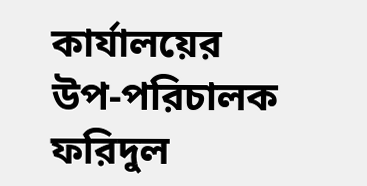কার্যালয়ের উপ-পরিচালক ফরিদুল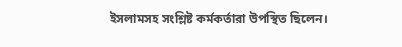ইসলামসহ সংশ্লিষ্ট কর্মকর্তারা উপস্থিত ছিলেন।